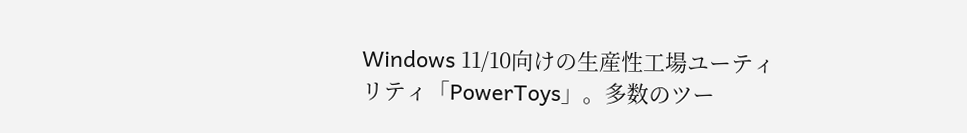Windows 11/10向けの生産性工場ユーティリティ「PowerToys」。多数のツー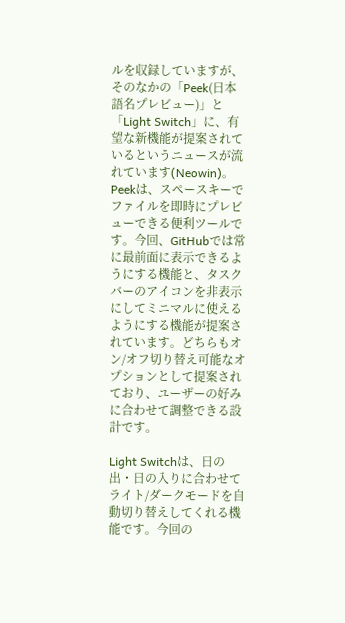ルを収録していますが、そのなかの「Peek(日本語名プレビュー)」と「Light Switch」に、有望な新機能が提案されているというニュースが流れています(Neowin)。
Peekは、スペースキーでファイルを即時にプレビューできる便利ツールです。今回、GitHubでは常に最前面に表示できるようにする機能と、タスクバーのアイコンを非表示にしてミニマルに使えるようにする機能が提案されています。どちらもオン/オフ切り替え可能なオプションとして提案されており、ユーザーの好みに合わせて調整できる設計です。

Light Switchは、日の出・日の入りに合わせてライト/ダークモードを自動切り替えしてくれる機能です。今回の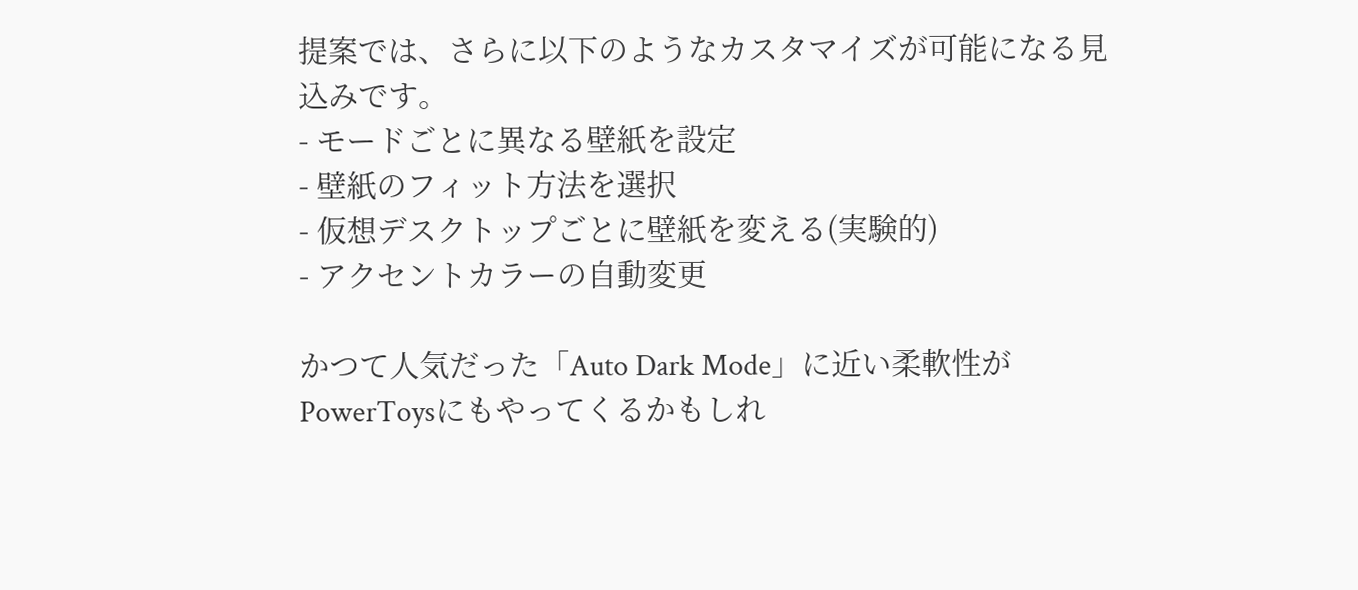提案では、さらに以下のようなカスタマイズが可能になる見込みです。
- モードごとに異なる壁紙を設定
- 壁紙のフィット方法を選択
- 仮想デスクトップごとに壁紙を変える(実験的)
- アクセントカラーの自動変更

かつて人気だった「Auto Dark Mode」に近い柔軟性がPowerToysにもやってくるかもしれ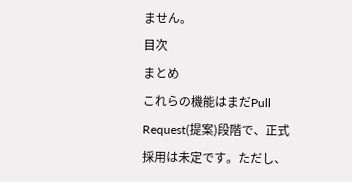ません。
目次
まとめ
これらの機能はまだPull Request(提案)段階で、正式採用は未定です。ただし、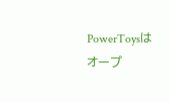PowerToysはオープ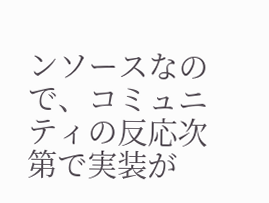ンソースなので、コミュニティの反応次第で実装が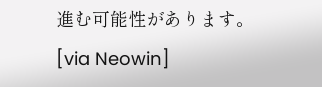進む可能性があります。
[via Neowin]